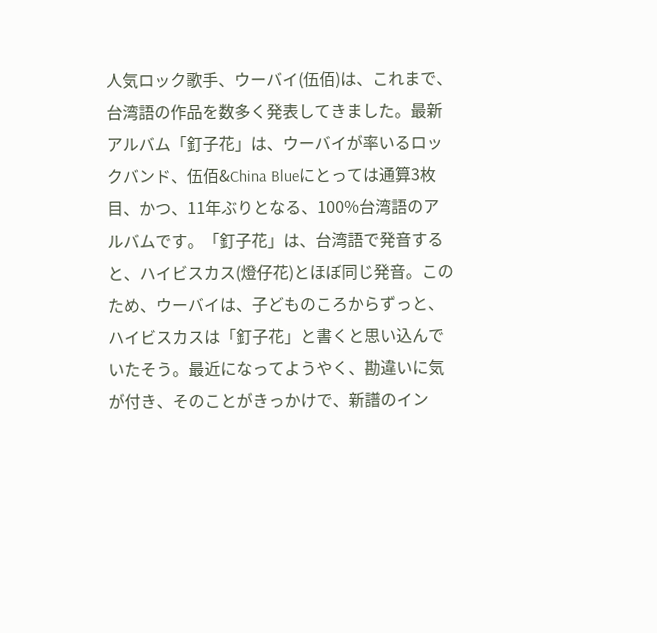人気ロック歌手、ウーバイ(伍佰)は、これまで、台湾語の作品を数多く発表してきました。最新アルバム「釘子花」は、ウーバイが率いるロックバンド、伍佰&China Blueにとっては通算3枚目、かつ、11年ぶりとなる、100%台湾語のアルバムです。「釘子花」は、台湾語で発音すると、ハイビスカス(燈仔花)とほぼ同じ発音。このため、ウーバイは、子どものころからずっと、ハイビスカスは「釘子花」と書くと思い込んでいたそう。最近になってようやく、勘違いに気が付き、そのことがきっかけで、新譜のイン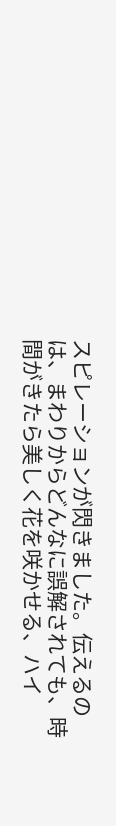スピレーションが閃きました。伝えるのは、まわりからどんなに誤解されても、時間がきたら美しく花を咲かせる、ハイ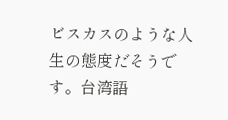ビスカスのような人生の態度だそうです。台湾語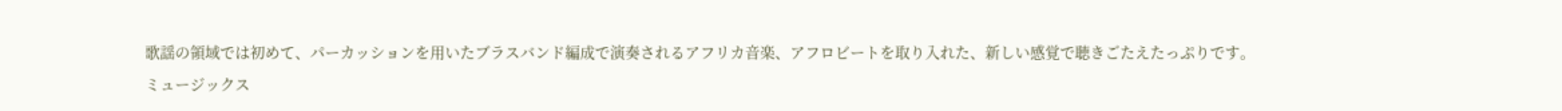歌謡の領域では初めて、パーカッションを用いたブラスバンド編成で演奏されるアフリカ音楽、アフロビートを取り入れた、新しい感覚で聴きごたえたっぷりです。
ミュージックス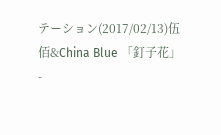テーション(2017/02/13)伍佰&China Blue 「釘子花」
-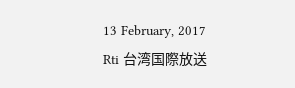13 February, 2017
Rti 台湾国際放送